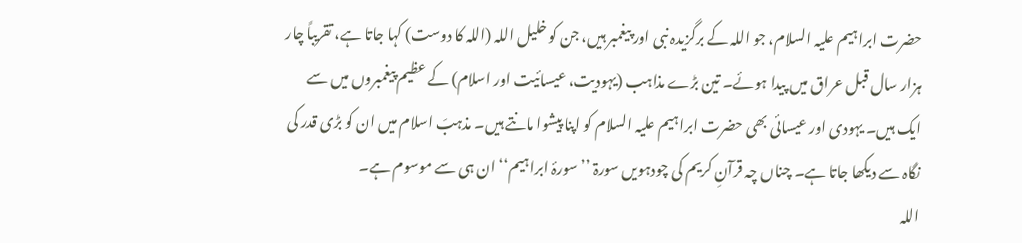حضرت ابراہیم علیہ السلام، جو اللہ کے برگزیدہ نبی اور پیغمبر ہیں، جن کو خلیل اللہ (اللہ کا دوست) کہا جاتا ہے، تقریباً چار ہزار سال قبل عراق میں پیدا ہوئے۔ تین بڑے مذاہب (یہودیت، عیسائیت اور اسلام) کے عظیم پیغمبروں میں سے ایک ہیں۔ یہودی اور عیسائی بھی حضرت ابراہیم علیہ السلام کو اپنا پیشوا مانتے ہیں۔ مذہبَ اسلام میں ان کو بڑی قدر کی نگاہ سے دیکھا جاتا ہے۔ چناں چہ قرآنِ کریم کی چودہویں سورۃ ’’سورۂ ابراہیم‘‘ ان ہی سے موسوم ہے۔
اللہ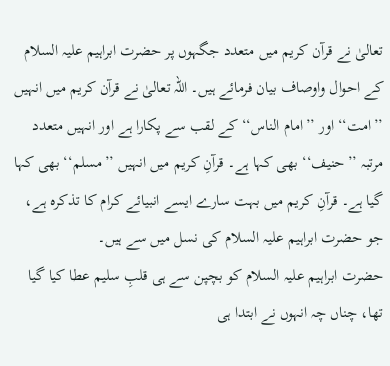تعالیٰ نے قرآن کریم میں متعدد جگہوں پر حضرت ابراہیم علیہ السلام کے احوال واوصاف بیان فرمائے ہیں۔ اللہ تعالیٰ نے قرآن کریم میں انہیں ’’امت‘‘ اور ’’امام الناس‘‘ کے لقب سے پکارا ہے اور انہیں متعدد مرتبہ ’’حنیف‘‘ بھی کہا ہے۔ قرآنِ کریم میں انہیں ’’مسلم‘‘ بھی کہا گیا ہے۔ قرآنِ کریم میں بہت سارے ایسے انبیائے کرام کا تذکرہ ہے، جو حضرت ابراہیم علیہ السلام کی نسل میں سے ہیں۔
حضرت ابراہیم علیہ السلام کو بچپن سے ہی قلبِ سلیم عطا کیا گیا تھا، چناں چہ انہوں نے ابتدا ہی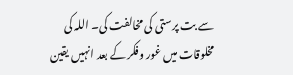سے بت پرستی کی مخالفت کی۔ اللہ کی مخلوقات میں غور وفکر کے بعد انہیں یقین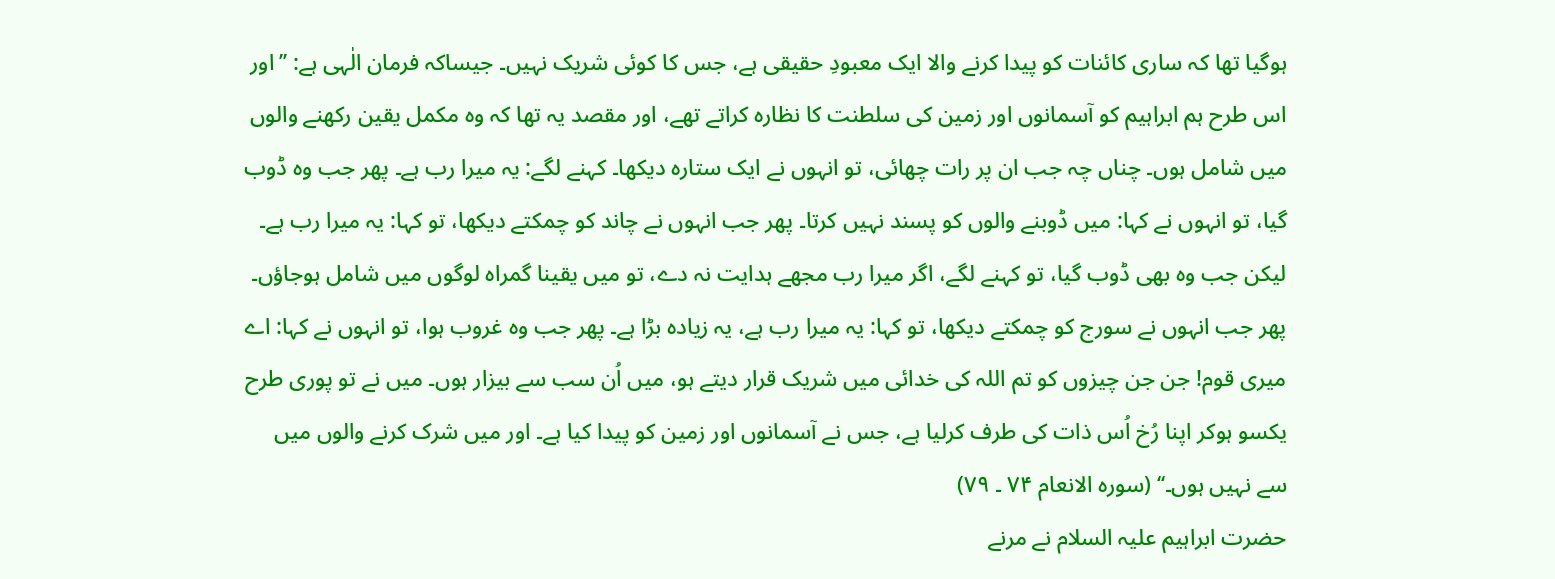ہوگیا تھا کہ ساری کائنات کو پیدا کرنے والا ایک معبودِ حقیقی ہے، جس کا کوئی شریک نہیں۔ جیساکہ فرمان الٰہی ہے: ’’اور اس طرح ہم ابراہیم کو آسمانوں اور زمین کی سلطنت کا نظارہ کراتے تھے، اور مقصد یہ تھا کہ وہ مکمل یقین رکھنے والوں میں شامل ہوں۔ چناں چہ جب ان پر رات چھائی، تو انہوں نے ایک ستارہ دیکھا۔ کہنے لگے: یہ میرا رب ہے۔ پھر جب وہ ڈوب گیا، تو انہوں نے کہا: میں ڈوبنے والوں کو پسند نہیں کرتا۔ پھر جب انہوں نے چاند کو چمکتے دیکھا، تو کہا: یہ میرا رب ہے۔ لیکن جب وہ بھی ڈوب گیا، تو کہنے لگے، اگر میرا رب مجھے ہدایت نہ دے، تو میں یقینا گمراہ لوگوں میں شامل ہوجاؤں۔ پھر جب انہوں نے سورج کو چمکتے دیکھا، تو کہا: یہ میرا رب ہے، یہ زیادہ بڑا ہے۔ پھر جب وہ غروب ہوا، تو انہوں نے کہا: اے میری قوم! جن جن چیزوں کو تم اللہ کی خدائی میں شریک قرار دیتے ہو، میں اُن سب سے بیزار ہوں۔ میں نے تو پوری طرح یکسو ہوکر اپنا رُخ اُس ذات کی طرف کرلیا ہے، جس نے آسمانوں اور زمین کو پیدا کیا ہے۔ اور میں شرک کرنے والوں میں سے نہیں ہوں۔‘‘ (سورہ الانعام ۷۴ ۔ ۷۹)
حضرت ابراہیم علیہ السلام نے مرنے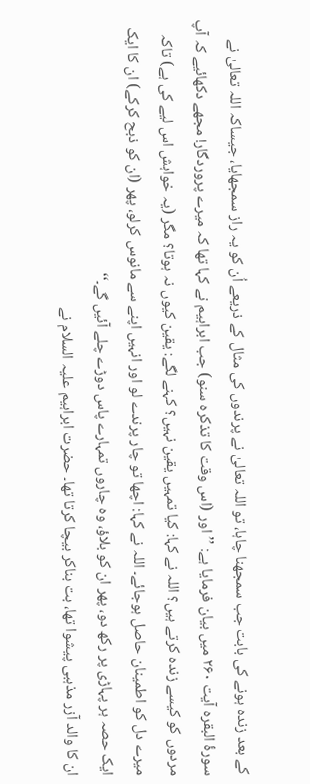کے بعد زندہ ہونے کی بابت جب سمجھنا چاہا، تو اللہ تعالیٰ نے پرندوں کی مثال کے ذریعے اُن کو یہ راز سمجھایا، جیساکہ اللہ تعالیٰ نے سورۂ البقرہ آیت ۲۶۰ میں بیان فرمایا ہے: ’’اور (اس وقت کا تذکرہ سنو) جب ابراہیم نے کہا تھا کہ میرے پروردگار! مجھے دکھائیے کہ آپ مردوں کو کیسے زندہ کرتے ہیں؟ اللہ نے کہا: کیا تمہیں یقین نہیں؟ کہنے لگے: یقین کیوں نہ ہوتا؟ مگر (یہ خواہش اس لیے کی ہے) تاکہ میرے دل کو اطمینان حاصل ہوجائے۔ اللہ نے کہا: اچھا تو چار پرندے لو اور انہیں اپنے سے مانوس کرلو، پھر (ان کو ذبح کرکے) ان کا ایک ایک حصہ ہر پہاڑی پر رکھ دو، پھر ان کو بلاؤ، وہ چاروں تمہارے پاس دوڑے چلے آئیں گے۔‘‘
ان کا والد آزر مذہبی پیشوا تھا، بت بناکر بیچا کرتا تھا۔ حضرت ابراہیم علیہ السلام نے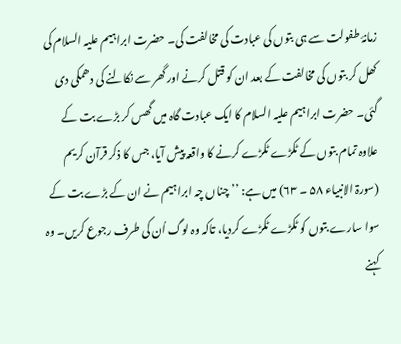زمانۂ طفولت سے ہی بتوں کی عبادت کی مخالفت کی۔ حضرت ابراہیم علیہ السلام کی کھل کر بتوں کی مخالفت کے بعد ان کو قتل کرنے اور گھر سے نکالنے کی دھمکی دی گئی۔ حضرت ابراہیم علیہ السلام کا ایک عبادت گاہ میں گھس کر بڑے بت کے علاوہ تمام بتوں کے ٹکڑے ٹکڑے کرنے کا واقعہ پیش آیا، جس کا ذکر قرآن کریم (سورۃ الانبیاء ۵۸ ۔ ۶۳) میں ہے: ’’چناں چہ ابراہیم نے ان کے بڑے بت کے سوا سارے بتوں کو ٹکڑے ٹکڑے کردیا، تاکہ وہ لوگ اُن کی طرف رجوع کریں۔ وہ کہنے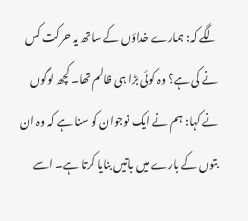لگے کہ: ہمارے خداؤں کے ساتھ یہ حرکت کس نے کی ہے؟ وہ کوئی بڑا ہی ظالم تھا۔ کچھ لوگوں نے کہا: ہم نے ایک نوجوان کو سنا ہے کہ وہ ان بتوں کے بارے میں باتیں بنایا کرتا ہے۔ اسے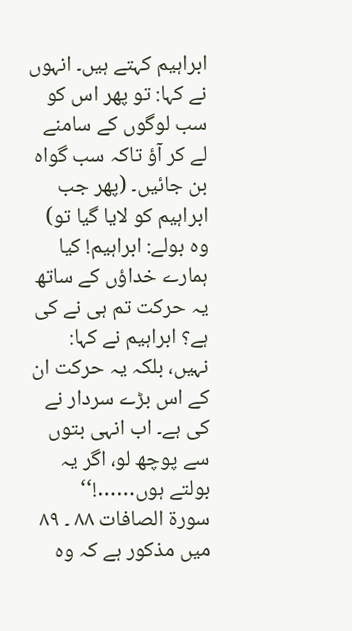ابراہیم کہتے ہیں۔ انہوں نے کہا: تو پھر اس کو سب لوگوں کے سامنے لے کر آؤ تاکہ سب گواہ بن جائیں۔ (پھر جب ابراہیم کو لایا گیا تو) وہ بولے: ابراہیم! کیا ہمارے خداؤں کے ساتھ یہ حرکت تم ہی نے کی ہے؟ ابراہیم نے کہا: نہیں، بلکہ یہ حرکت ان کے اس بڑے سردار نے کی ہے۔ اب انہی بتوں سے پوچھ لو، اگر یہ بولتے ہوں……!‘‘
سورۃ الصافات ۸۸ ۔ ۸۹ میں مذکور ہے کہ وہ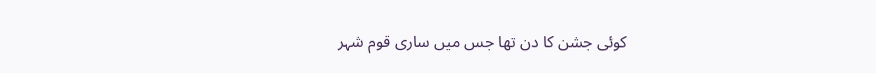کوئی جشن کا دن تھا جس میں ساری قوم شہر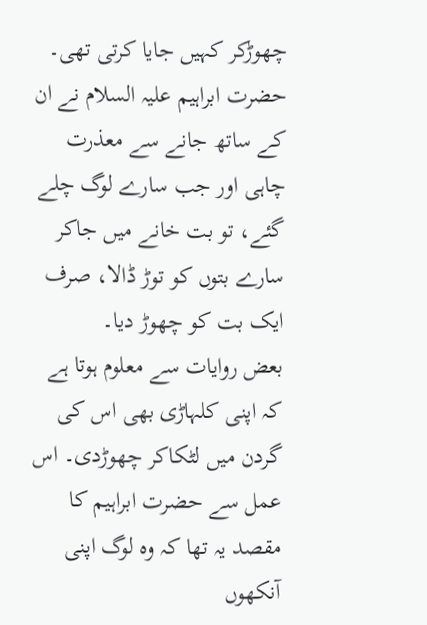چھوڑکر کہیں جایا کرتی تھی۔ حضرت ابراہیم علیہ السلام نے ان کے ساتھ جانے سے معذرت چاہی اور جب سارے لوگ چلے گئے، تو بت خانے میں جاکر سارے بتوں کو توڑ ڈالا، صرف ایک بت کو چھوڑ دیا۔
بعض روایات سے معلوم ہوتا ہے کہ اپنی کلہاڑی بھی اس کی گردن میں لٹکاکر چھوڑدی۔ اس عمل سے حضرت ابراہیم کا مقصد یہ تھا کہ وہ لوگ اپنی آنکھوں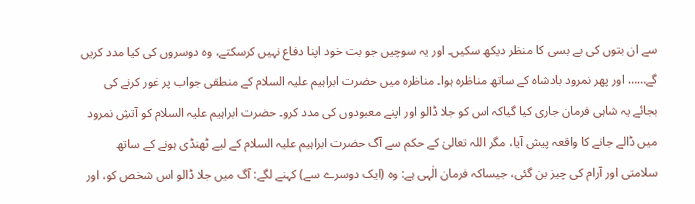سے ان بتوں کی بے بسی کا منظر دیکھ سکیں۔ اور یہ سوچیں جو بت خود اپنا دفاع نہیں کرسکتے، وہ دوسروں کی کیا مدد کریں گے…… اور پھر نمرود بادشاہ کے ساتھ مناظرہ ہوا۔ مناظرہ میں حضرت ابراہیم علیہ السلام کے منطقی جواب پر غور کرنے کی بجائے یہ شاہی فرمان جاری کیا گیاکہ اس کو جلا ڈالو اور اپنے معبودوں کی مدد کرو۔ حضرت ابراہیم علیہ السلام کو آتشِ نمرود میں ڈالے جانے کا واقعہ پیش آیا، مگر اللہ تعالیٰ کے حکم سے آگ حضرت ابراہیم علیہ السلام کے لیے ٹھنڈی ہونے کے ساتھ سلامتی اور آرام کی چیز بن گئی، جیساکہ فرمان الٰہی ہے: وہ (ایک دوسرے سے) کہنے لگے: آگ میں جلا ڈالو اس شخص کو، اور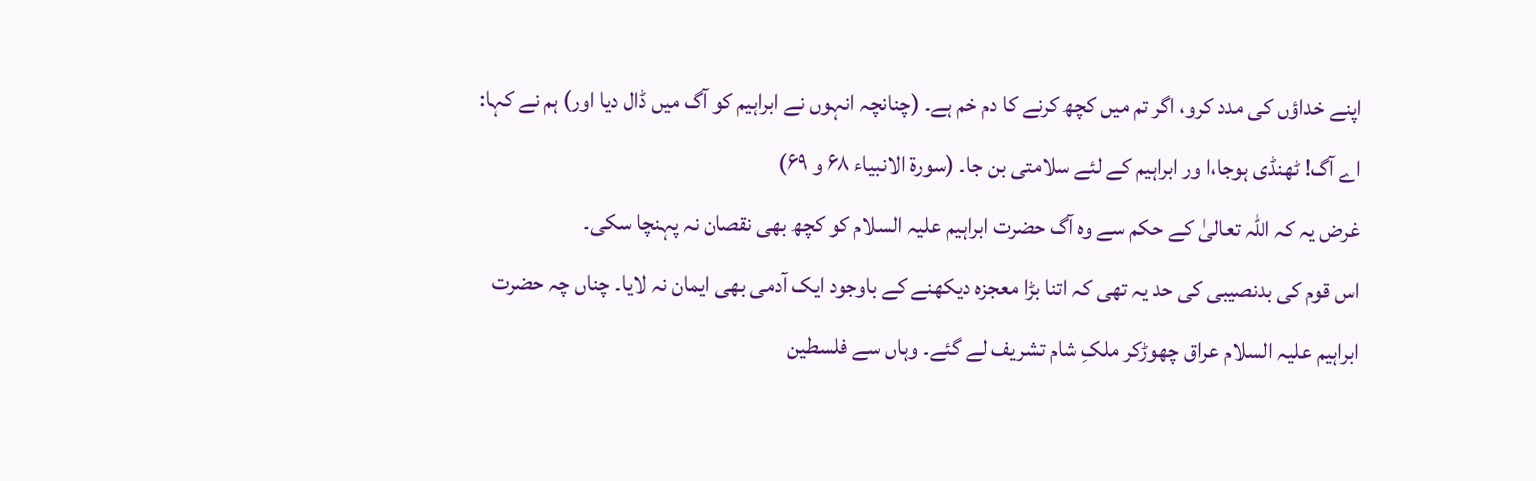اپنے خداؤں کی مدد کرو، اگر تم میں کچھ کرنے کا دم خم ہے۔ (چنانچہ انہوں نے ابراہیم کو آگ میں ڈال دیا اور) ہم نے کہا: اے آگ! ٹھنڈی ہوجا،ا ور ابراہیم کے لئے سلامتی بن جا۔ (سورۃ الانبیاء ۶۸ و ۶۹)
غرض یہ کہ اللہ تعالیٰ کے حکم سے وہ آگ حضرت ابراہیم علیہ السلام کو کچھ بھی نقصان نہ پہنچا سکی۔
اس قوم کی بدنصیبی کی حد یہ تھی کہ اتنا بڑا معجزہ دیکھنے کے باوجود ایک آدمی بھی ایمان نہ لایا۔ چناں چہ حضرت ابراہیم علیہ السلام عراق چھوڑکر ملکِ شام تشریف لے گئے۔ وہاں سے فلسطین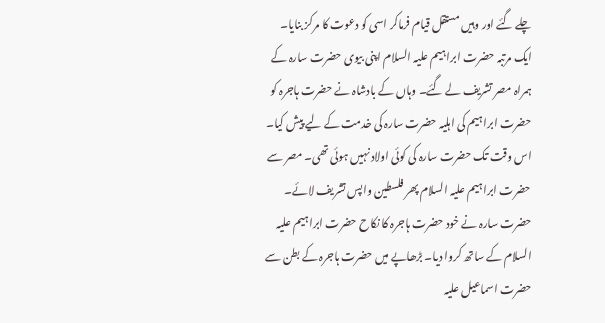چلے گئے اور وہیں مستقل قیام فرماکر اسی کو دعوت کا مرکز بنایا۔
ایک مرتبہ حضرت ابراہیم علیہ السلام اپنی بیوی حضرت سارہ کے ہمراہ مصر تشریف لے گئے۔ وہاں کے بادشاہ نے حضرت ہاجرہ کو حضرت ابراہیم کی اہلیہ حضرت سارہ کی خدمت کے لیے پیش کیا۔ اس وقت تک حضرت سارہ کی کوئی اولاد نہیں ہوئی تھی۔ مصر سے حضرت ابراہیم علیہ السلام پھر فلسطین واپس تشریف لائے۔ حضرت سارہ نے خود حضرت ہاجرہ کا نکاح حضرت ابراہیم علیہ السلام کے ساتھ کروا دیا۔ بڑھاپے میں حضرت ہاجرہ کے بطن سے حضرت اسماعیل علیہ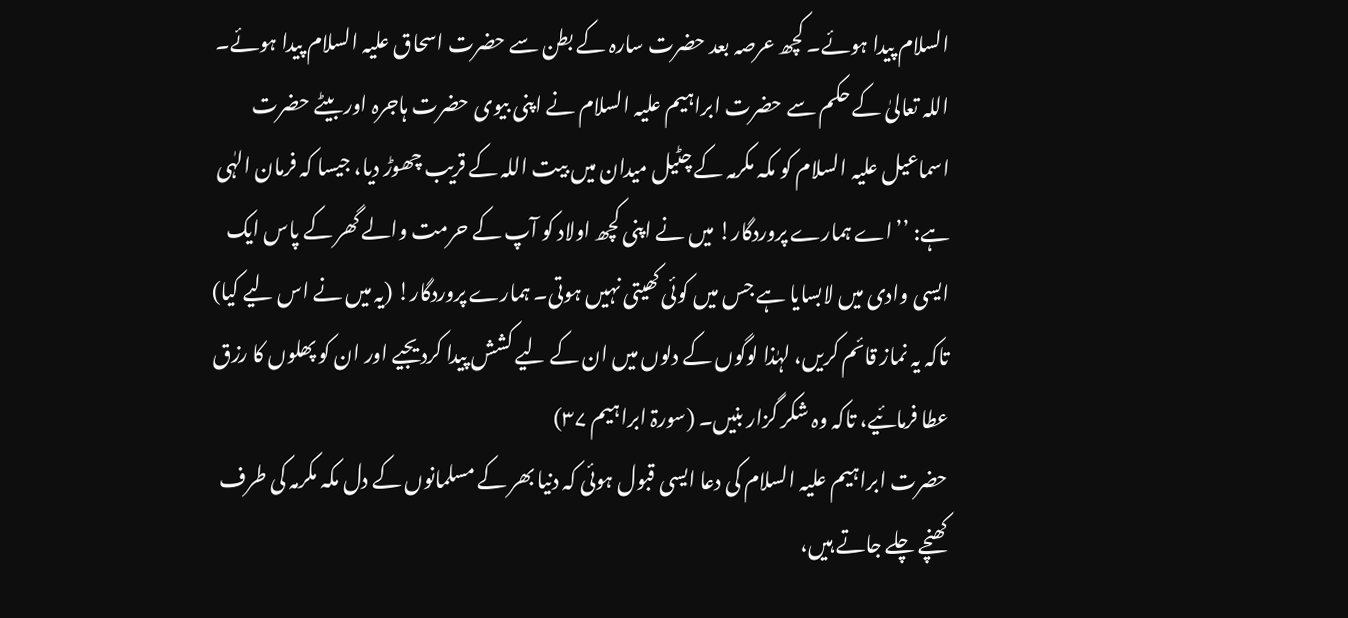السلام پیدا ہوئے۔ کچھ عرصہ بعد حضرت سارہ کے بطن سے حضرت اسحاق علیہ السلام پیدا ہوئے۔
اللہ تعالیٰ کے حکم سے حضرت ابراہیم علیہ السلام نے اپنی بیوی حضرت ہاجرہ اور بیٹے حضرت اسماعیل علیہ السلام کو مکہ مکرمہ کے چٹیل میدان میں بیت اللہ کے قریب چھوڑ دیا، جیسا کہ فرمان الہٰی ہے: ’’اے ہمارے پروردگار! میں نے اپنی کچھ اولاد کو آپ کے حرمت والے گھر کے پاس ایک ایسی وادی میں لابسایا ہے جس میں کوئی کھیتی نہیں ہوتی۔ ہمارے پروردگار! (یہ میں نے اس لیے کیا) تاکہ یہ نماز قائم کریں، لہٰذا لوگوں کے دلوں میں ان کے لیے کشش پیدا کردیجیے اور ان کو پھلوں کا رزق عطا فرمائیے، تاکہ وہ شکر گزار بنیں۔ (سورۃ ابراہیم ۳۷)
حضرت ابراہیم علیہ السلام کی دعا ایسی قبول ہوئی کہ دنیا بھر کے مسلمانوں کے دل مکہ مکرمہ کی طرف کھنچے چلے جاتے ہیں،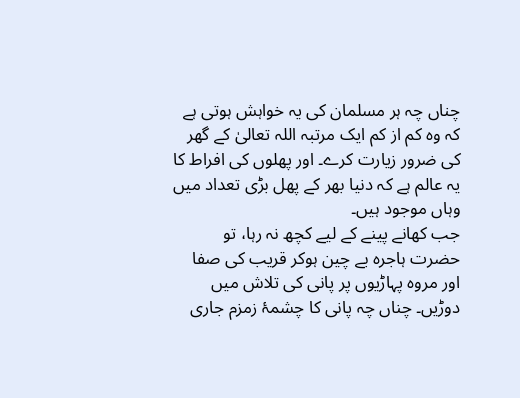چناں چہ ہر مسلمان کی یہ خواہش ہوتی ہے کہ وہ کم از کم ایک مرتبہ اللہ تعالیٰ کے گھر کی ضرور زیارت کرے۔ اور پھلوں کی افراط کا یہ عالم ہے کہ دنیا بھر کے پھل بڑی تعداد میں وہاں موجود ہیں۔
جب کھانے پینے کے لیے کچھ نہ رہا، تو حضرت ہاجرہ بے چین ہوکر قریب کی صفا اور مروہ پہاڑیوں پر پانی کی تلاش میں دوڑیں۔ چناں چہ پانی کا چشمۂ زمزم جاری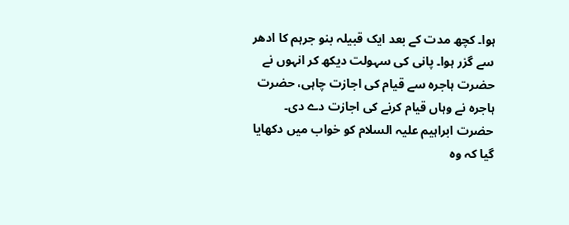ہوا۔ کچھ مدت کے بعد ایک قبیلہ بنو جرہم کا ادھر سے گزر ہوا۔ پانی کی سہولت دیکھ کر انہوں نے حضرت ہاجرہ سے قیام کی اجازت چاہی، حضرت ہاجرہ نے وہاں قیام کرنے کی اجازت دے دی۔
حضرت ابراہیم علیہ السلام کو خواب میں دکھایا گیا کہ وہ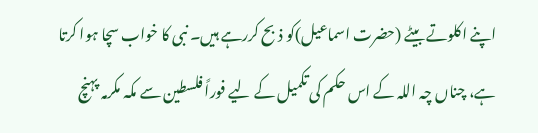اپنے اکلوتے بیٹے (حضرت اسماعیل)کو ذبح کررہے ہیں۔ نبی کا خواب سچا ہوا کرتا ہے، چناں چہ اللہ کے اس حکم کی تکمیل کے لیے فوراً فلسطین سے مکہ مکرمہ پہنچ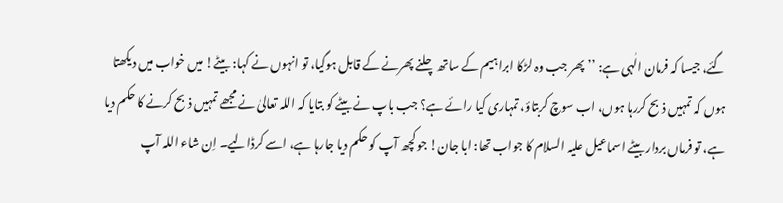گئے، جیسا کہ فرمان الٰہی ہے: ’’پھر جب وہ لڑکا ابراہیم کے ساتھ چلنے پھرنے کے قابل ہوگیا، تو انہوں نے کہا: بیٹے! میں خواب میں دیکھتا ہوں کہ تمہیں ذبح کررہا ہوں، اب سوچ کربتاؤ، تمہاری کیا رائے ہے؟ جب باپ نے بیٹے کو بتایا کہ اللہ تعالیٰ نے مجھے تمہیں ذبح کرنے کا حکم دیا ہے، تو فرماں بردار بیٹے اسماعیل علیہ السلام کا جواب تھا: ابا جان! جو کچھ آپ کو حکم دیا جارہا ہے، اسے کرڈالیے۔ اِن شاء اللہ آپ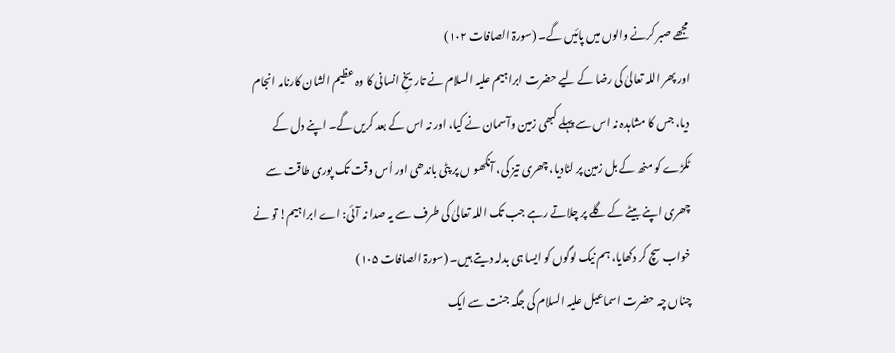مجھے صبر کرنے والوں میں پائیں گے۔ (سورۃ الصافات ۱۰۲)
اور پھر اللہ تعالیٰ کی رضا کے لیے حضرت ابراہیم علیہ السلام نے تاریخِ انسانی کا وہ عظیم الشان کارنامہ انجام دیا، جس کا مشاہدہ نہ اس سے پہلے کبھی زمین وآسمان نے کیا، اور نہ اس کے بعد کریں گے۔ اپنے دل کے ٹکڑے کو منھ کے بل زمین پر لٹادیا، چھری تیز کی، آنکھو ں پر پٹی باندھی اور اُس وقت تک پوری طاقت سے چھری اپنے بیٹے کے گلے پر چلاتے رہے جب تک اللہ تعالیٰ کی طرف سے یہ صدا نہ آئی: اے ابراہیم! تو نے خواب سچ کر دکھایا، ہم نیک لوگوں کو ایسا ہی بدلہ دیتے ہیں۔ (سورۃ الصافات ۱۰۵)
چناں چہ حضرت اسماعیل علیہ السلام کی جگہ جنت سے ایک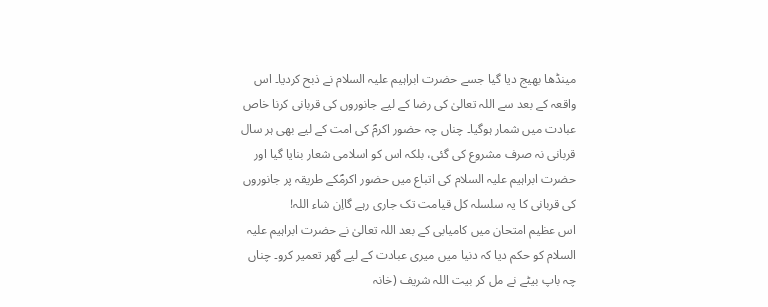مینڈھا بھیج دیا گیا جسے حضرت ابراہیم علیہ السلام نے ذبح کردیا۔ اس واقعہ کے بعد سے اللہ تعالیٰ کی رضا کے لیے جانوروں کی قربانی کرنا خاص عبادت میں شمار ہوگیا۔ چناں چہ حضور اکرمؐ کی امت کے لیے بھی ہر سال قربانی نہ صرف مشروع کی گئی، بلکہ اس کو اسلامی شعار بنایا گیا اور حضرت ابراہیم علیہ السلام کی اتباع میں حضور اکرمؐکے طریقہ پر جانوروں کی قربانی کا یہ سلسلہ کل قیامت تک جاری رہے گااِن شاء اللہ!
اس عظیم امتحان میں کامیابی کے بعد اللہ تعالیٰ نے حضرت ابراہیم علیہ السلام کو حکم دیا کہ دنیا میں میری عبادت کے لیے گھر تعمیر کرو۔ چناں چہ باپ بیٹے نے مل کر بیت اللہ شریف (خانہ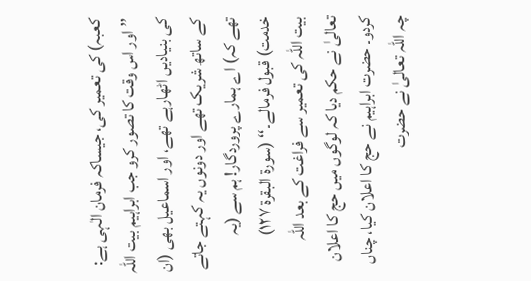کعبہ) کی تعمیر کی، جیساکہ فرمان الٰہی ہے: ’’اور اس وقت کا تصور کرو جب ابراہیم بیت اللہ کی بنیادیں اٹھارہے تھے، اور اسماعیل بھی (ان کے ساتھ شریک تھے اور دونوں یہ کہتے جاتے تھے کہ) اے ہمارے پروردگار! ہم سے (یہ خدمت) قبول فرمالے۔‘‘ (سورۃ البقرۃ ۱۲۷)
بیت اللہ کی تعمیر سے فراغت کے بعد اللہ تعالیٰ نے حکم دیا کہ لوگوں میں حج کا اعلان کردو۔ حضرت ابراہیم نے حج کا اعلان کیا، چناں چہ اللہ تعالیٰ نے حضرت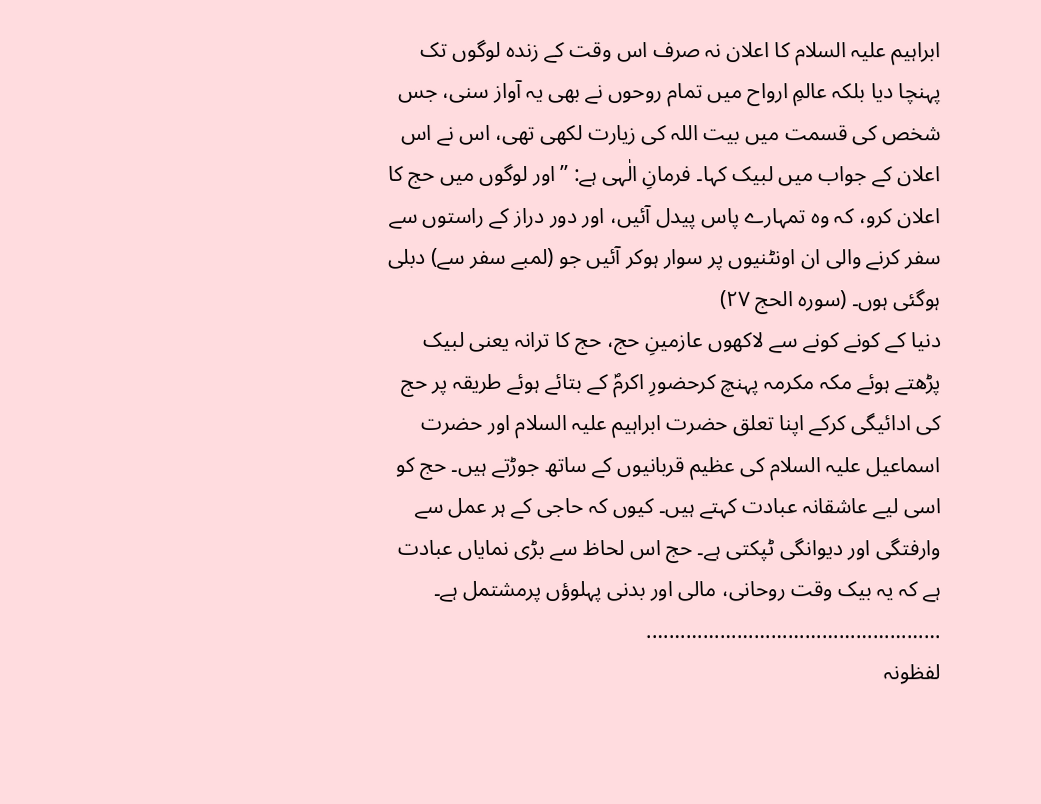ابراہیم علیہ السلام کا اعلان نہ صرف اس وقت کے زندہ لوگوں تک پہنچا دیا بلکہ عالمِ ارواح میں تمام روحوں نے بھی یہ آواز سنی، جس شخص کی قسمت میں بیت اللہ کی زیارت لکھی تھی، اس نے اس اعلان کے جواب میں لبیک کہا۔ فرمانِ الٰہی ہے: ’’اور لوگوں میں حج کا اعلان کرو، کہ وہ تمہارے پاس پیدل آئیں، اور دور دراز کے راستوں سے سفر کرنے والی ان اونٹنیوں پر سوار ہوکر آئیں جو (لمبے سفر سے) دبلی ہوگئی ہوں۔ (سورہ الحج ۲۷)
دنیا کے کونے کونے سے لاکھوں عازمینِ حج، حج کا ترانہ یعنی لبیک پڑھتے ہوئے مکہ مکرمہ پہنچ کرحضورِ اکرمؐ کے بتائے ہوئے طریقہ پر حج کی ادائیگی کرکے اپنا تعلق حضرت ابراہیم علیہ السلام اور حضرت اسماعیل علیہ السلام کی عظیم قربانیوں کے ساتھ جوڑتے ہیں۔ حج کو اسی لیے عاشقانہ عبادت کہتے ہیں۔ کیوں کہ حاجی کے ہر عمل سے وارفتگی اور دیوانگی ٹپکتی ہے۔ حج اس لحاظ سے بڑی نمایاں عبادت ہے کہ یہ بیک وقت روحانی، مالی اور بدنی پہلوؤں پرمشتمل ہے۔
…………………………………………….
لفظونہ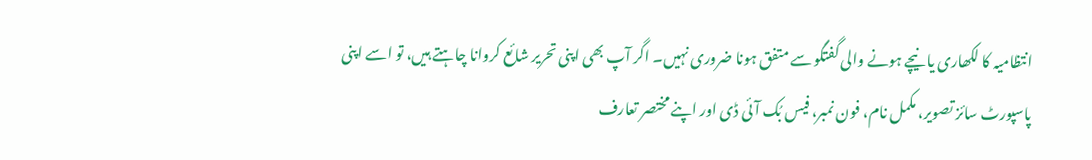انتظامیہ کا لکھاری یا نیچے ہونے والی گفتگو سے متفق ہونا ضروری نہیں۔ اگر آپ بھی اپنی تحریر شائع کروانا چاہتے ہیں، تو اسے اپنی پاسپورٹ سائز تصویر، مکمل نام، فون نمبر، فیس بُک آئی ڈی اور اپنے مختصر تعارف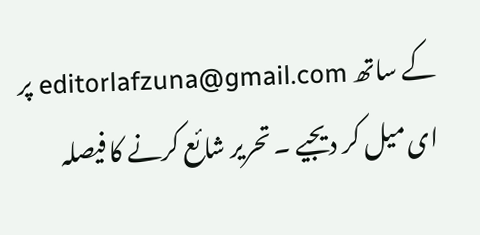کے ساتھ editorlafzuna@gmail.com پر ای میل کر دیجیے ۔ تحریر شائع کرنے کا فیصلہ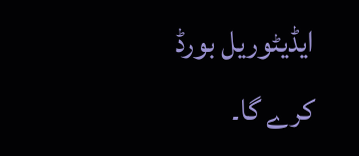ایڈیٹوریل بورڈ کرے گا۔